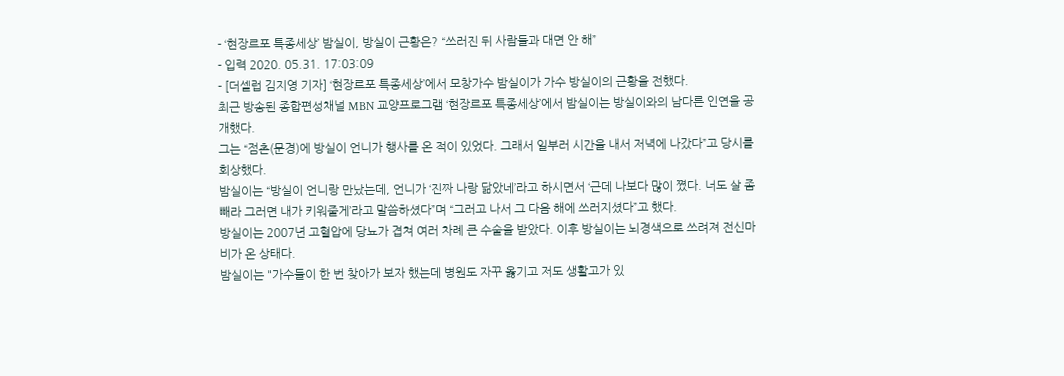- ‘현장르포 특종세상’ 밤실이, 방실이 근황은? “쓰러진 뒤 사람들과 대면 안 해”
- 입력 2020. 05.31. 17:03:09
- [더셀럽 김지영 기자] ‘현장르포 특종세상’에서 모창가수 밤실이가 가수 방실이의 근황을 전했다.
최근 방송된 종합편성채널 MBN 교양프로그램 ‘현장르포 특종세상’에서 밤실이는 방실이와의 남다른 인연을 공개했다.
그는 “점촌(문경)에 방실이 언니가 행사를 온 적이 있었다. 그래서 일부러 시간을 내서 저녁에 나갔다”고 당시를 회상했다.
밤실이는 “방실이 언니랑 만났는데, 언니가 ‘진짜 나랑 닮았네’라고 하시면서 ‘근데 나보다 많이 쪘다. 너도 살 좀 빼라 그러면 내가 키워줄게’라고 말씀하셨다”며 “그러고 나서 그 다음 해에 쓰러지셨다”고 했다.
방실이는 2007년 고혈압에 당뇨가 겹쳐 여러 차례 큰 수술을 받았다. 이후 방실이는 뇌경색으로 쓰려져 전신마비가 온 상태다.
밤실이는 "가수들이 한 번 찾아가 보자 했는데 병원도 자꾸 옳기고 저도 생활고가 있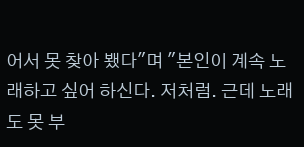어서 못 찾아 뵀다"며 "본인이 계속 노래하고 싶어 하신다. 저처럼. 근데 노래도 못 부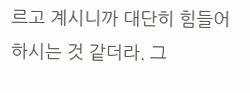르고 계시니까 대단히 힘들어하시는 것 같더라. 그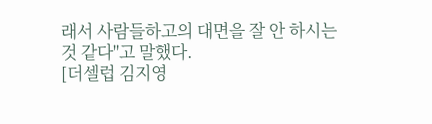래서 사람들하고의 대면을 잘 안 하시는 것 같다"고 말했다.
[더셀럽 김지영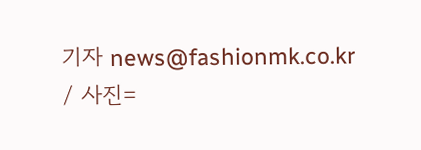기자 news@fashionmk.co.kr / 사진=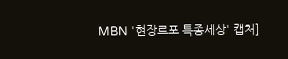MBN '현장르포 특종세상' 캡처]